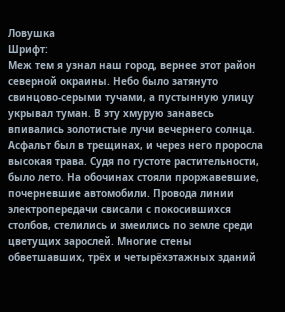Ловушка
Шрифт:
Меж тем я узнал наш город, вернее этот район северной окраины. Небо было затянуто свинцово-серыми тучами, а пустынную улицу укрывал туман. В эту хмурую занавесь впивались золотистые лучи вечернего солнца. Асфальт был в трещинах, и через него проросла высокая трава. Судя по густоте растительности, было лето. На обочинах стояли проржавевшие, почерневшие автомобили. Провода линии электропередачи свисали с покосившихся столбов, стелились и змеились по земле среди цветущих зарослей. Многие стены обветшавших, трёх и четырёхэтажных зданий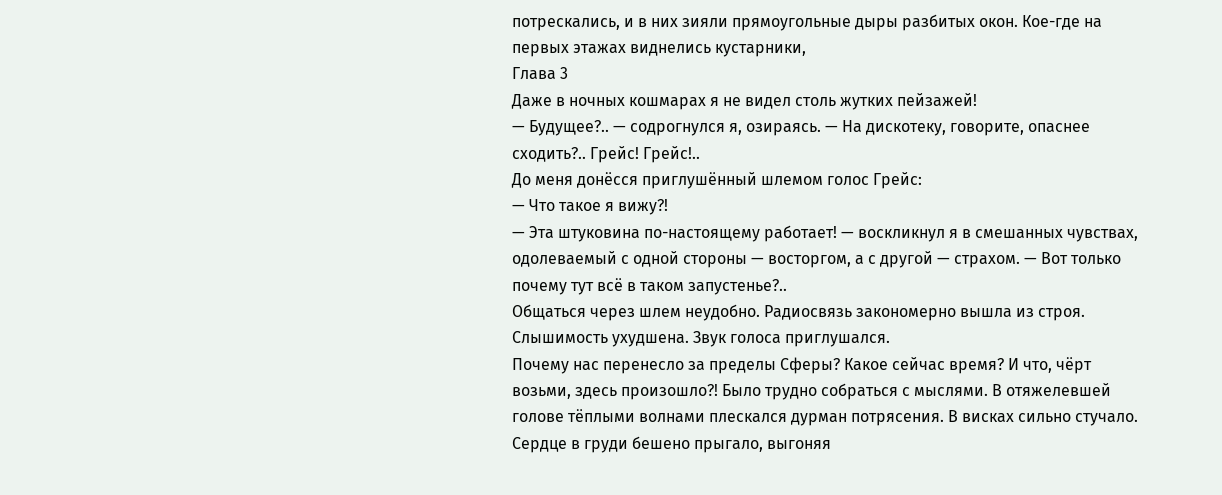потрескались, и в них зияли прямоугольные дыры разбитых окон. Кое-где на первых этажах виднелись кустарники,
Глава 3
Даже в ночных кошмарах я не видел столь жутких пейзажей!
— Будущее?.. — содрогнулся я, озираясь. — На дискотеку, говорите, опаснее сходить?.. Грейс! Грейс!..
До меня донёсся приглушённый шлемом голос Грейс:
— Что такое я вижу?!
— Эта штуковина по-настоящему работает! — воскликнул я в смешанных чувствах, одолеваемый с одной стороны — восторгом, а с другой — страхом. — Вот только почему тут всё в таком запустенье?..
Общаться через шлем неудобно. Радиосвязь закономерно вышла из строя. Слышимость ухудшена. Звук голоса приглушался.
Почему нас перенесло за пределы Сферы? Какое сейчас время? И что, чёрт возьми, здесь произошло?! Было трудно собраться с мыслями. В отяжелевшей голове тёплыми волнами плескался дурман потрясения. В висках сильно стучало. Сердце в груди бешено прыгало, выгоняя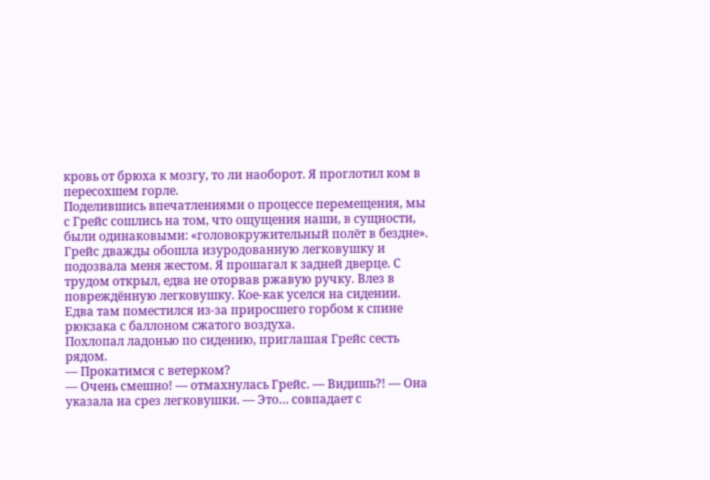кровь от брюха к мозгу, то ли наоборот. Я проглотил ком в пересохшем горле.
Поделившись впечатлениями о процессе перемещения, мы с Грейс сошлись на том, что ощущения наши, в сущности, были одинаковыми: «головокружительный полёт в бездне».
Грейс дважды обошла изуродованную легковушку и подозвала меня жестом. Я прошагал к задней дверце. С трудом открыл, едва не оторвав ржавую ручку. Влез в повреждённую легковушку. Кое-как уселся на сидении. Едва там поместился из-за приросшего горбом к спине рюкзака с баллоном сжатого воздуха.
Похлопал ладонью по сидению, приглашая Грейс сесть рядом.
— Прокатимся с ветерком?
— Очень смешно! — отмахнулась Грейс. — Видишь?! — Она указала на срез легковушки. — Это… совпадает с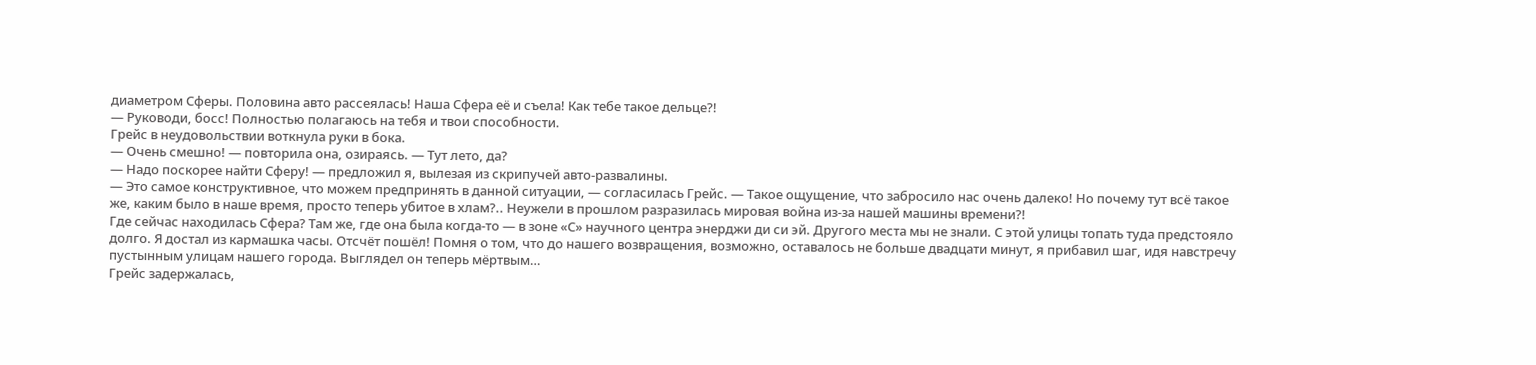диаметром Сферы. Половина авто рассеялась! Наша Сфера её и съела! Как тебе такое дельце?!
— Руководи, босс! Полностью полагаюсь на тебя и твои способности.
Грейс в неудовольствии воткнула руки в бока.
— Очень смешно! — повторила она, озираясь. — Тут лето, да?
— Надо поскорее найти Сферу! — предложил я, вылезая из скрипучей авто-развалины.
— Это самое конструктивное, что можем предпринять в данной ситуации, — согласилась Грейс. — Такое ощущение, что забросило нас очень далеко! Но почему тут всё такое же, каким было в наше время, просто теперь убитое в хлам?.. Неужели в прошлом разразилась мировая война из-за нашей машины времени?!
Где сейчас находилась Сфера? Там же, где она была когда-то — в зоне «С» научного центра энерджи ди си эй. Другого места мы не знали. С этой улицы топать туда предстояло долго. Я достал из кармашка часы. Отсчёт пошёл! Помня о том, что до нашего возвращения, возможно, оставалось не больше двадцати минут, я прибавил шаг, идя навстречу пустынным улицам нашего города. Выглядел он теперь мёртвым…
Грейс задержалась,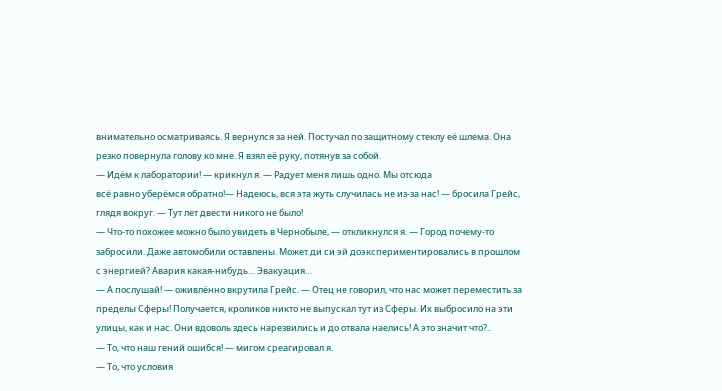внимательно осматриваясь. Я вернулся за ней. Постучал по защитному стеклу её шлема. Она резко повернула голову ко мне. Я взял её руку, потянув за собой.
— Идём к лаборатории! — крикнул я. — Радует меня лишь одно. Мы отсюда
всё равно уберёмся обратно!— Надеюсь, вся эта жуть случилась не из-за нас! — бросила Грейс, глядя вокруг. — Тут лет двести никого не было!
— Что-то похожее можно было увидеть в Чернобыле, — откликнулся я. — Город почему-то забросили. Даже автомобили оставлены. Может ди си эй доэкспериментировались в прошлом с энергией? Авария какая-нибудь… Эвакуация…
— А послушай! — оживлённо вкрутила Грейс. — Отец не говорил, что нас может переместить за пределы Сферы! Получается, кроликов никто не выпускал тут из Сферы. Их выбросило на эти улицы, как и нас. Они вдоволь здесь нарезвились и до отвала наелись! А это значит что?..
— То, что наш гений ошибся! — мигом среагировал я.
— То, что условия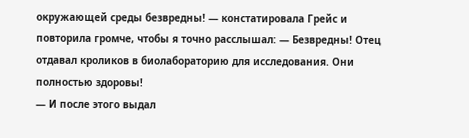окружающей среды безвредны! — констатировала Грейс и повторила громче, чтобы я точно расслышал: — Безвредны! Отец отдавал кроликов в биолабораторию для исследования. Они полностью здоровы!
— И после этого выдал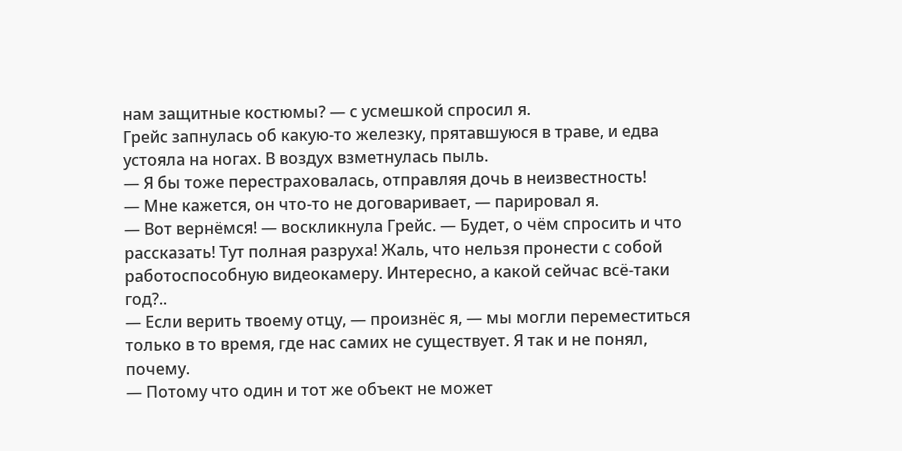нам защитные костюмы? — с усмешкой спросил я.
Грейс запнулась об какую-то железку, прятавшуюся в траве, и едва устояла на ногах. В воздух взметнулась пыль.
— Я бы тоже перестраховалась, отправляя дочь в неизвестность!
— Мне кажется, он что-то не договаривает, — парировал я.
— Вот вернёмся! — воскликнула Грейс. — Будет, о чём спросить и что рассказать! Тут полная разруха! Жаль, что нельзя пронести с собой работоспособную видеокамеру. Интересно, а какой сейчас всё-таки год?..
— Если верить твоему отцу, — произнёс я, — мы могли переместиться только в то время, где нас самих не существует. Я так и не понял, почему.
— Потому что один и тот же объект не может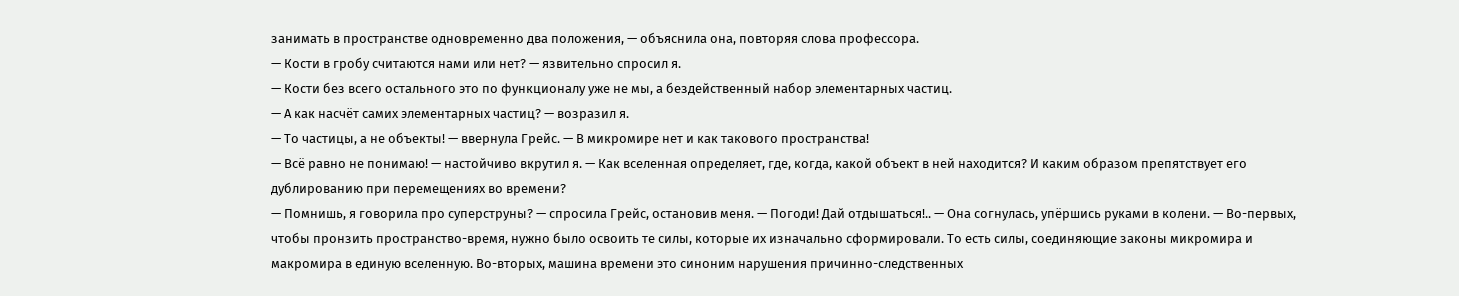занимать в пространстве одновременно два положения, — объяснила она, повторяя слова профессора.
— Кости в гробу считаются нами или нет? — язвительно спросил я.
— Кости без всего остального это по функционалу уже не мы, а бездейственный набор элементарных частиц.
— А как насчёт самих элементарных частиц? — возразил я.
— То частицы, а не объекты! — ввернула Грейс. — В микромире нет и как такового пространства!
— Всё равно не понимаю! — настойчиво вкрутил я. — Как вселенная определяет, где, когда, какой объект в ней находится? И каким образом препятствует его дублированию при перемещениях во времени?
— Помнишь, я говорила про суперструны? — спросила Грейс, остановив меня. — Погоди! Дай отдышаться!.. — Она согнулась, упёршись руками в колени. — Во-первых, чтобы пронзить пространство-время, нужно было освоить те силы, которые их изначально сформировали. То есть силы, соединяющие законы микромира и макромира в единую вселенную. Во-вторых, машина времени это синоним нарушения причинно-следственных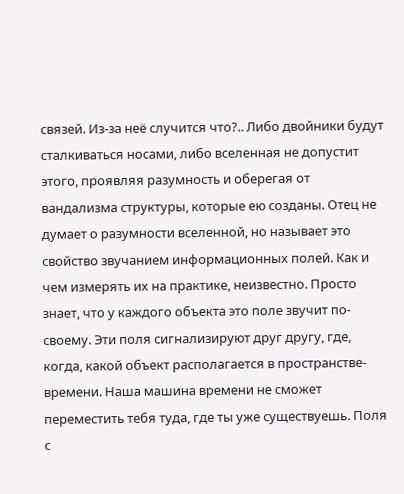связей. Из-за неё случится что?.. Либо двойники будут сталкиваться носами, либо вселенная не допустит этого, проявляя разумность и оберегая от вандализма структуры, которые ею созданы. Отец не думает о разумности вселенной, но называет это свойство звучанием информационных полей. Как и чем измерять их на практике, неизвестно. Просто знает, что у каждого объекта это поле звучит по-своему. Эти поля сигнализируют друг другу, где, когда, какой объект располагается в пространстве-времени. Наша машина времени не сможет переместить тебя туда, где ты уже существуешь. Поля с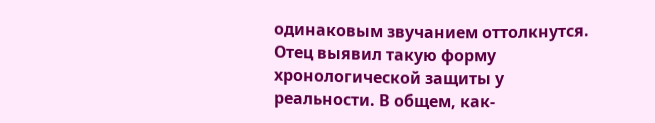одинаковым звучанием оттолкнутся. Отец выявил такую форму хронологической защиты у реальности. В общем, как-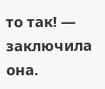то так! — заключила она.